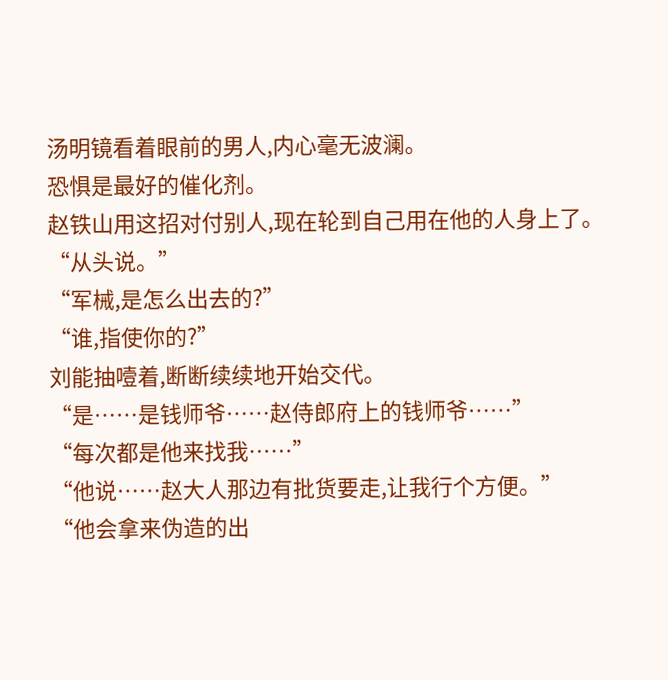汤明镜看着眼前的男人,内心毫无波澜。
恐惧是最好的催化剂。
赵铁山用这招对付别人,现在轮到自己用在他的人身上了。
“从头说。”
“军械,是怎么出去的?”
“谁,指使你的?”
刘能抽噎着,断断续续地开始交代。
“是……是钱师爷……赵侍郎府上的钱师爷……”
“每次都是他来找我……”
“他说……赵大人那边有批货要走,让我行个方便。”
“他会拿来伪造的出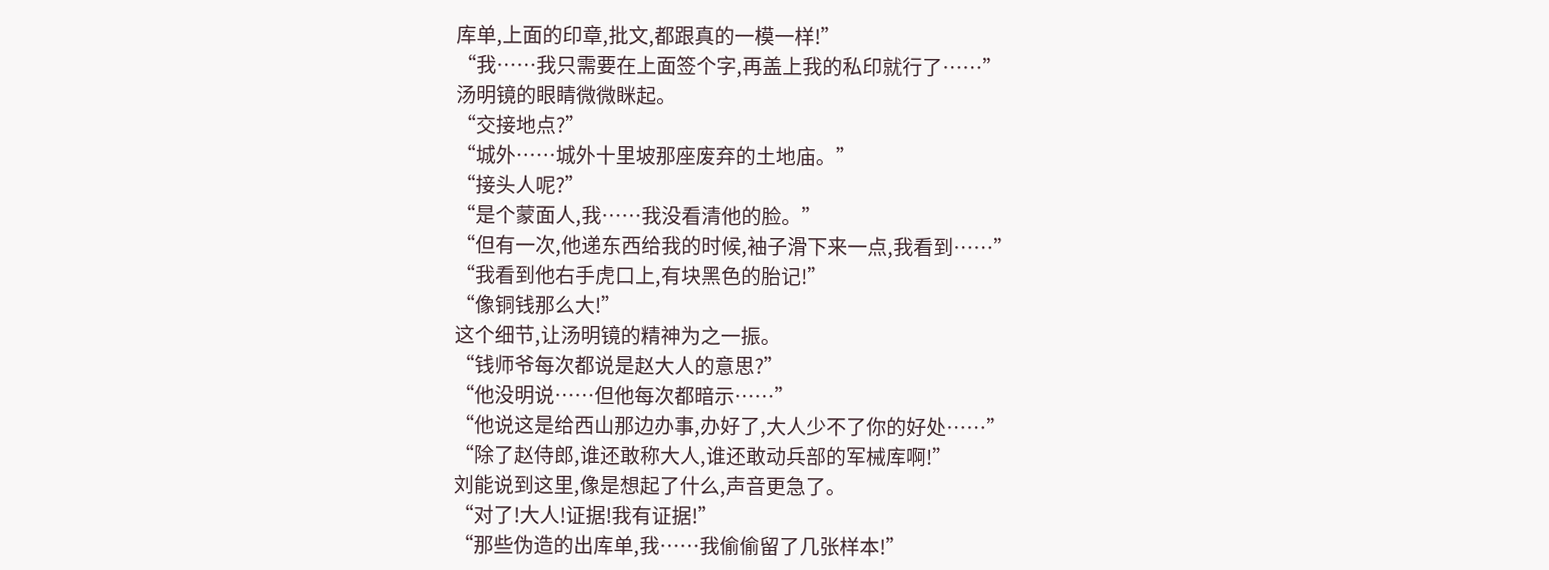库单,上面的印章,批文,都跟真的一模一样!”
“我……我只需要在上面签个字,再盖上我的私印就行了……”
汤明镜的眼睛微微眯起。
“交接地点?”
“城外……城外十里坡那座废弃的土地庙。”
“接头人呢?”
“是个蒙面人,我……我没看清他的脸。”
“但有一次,他递东西给我的时候,袖子滑下来一点,我看到……”
“我看到他右手虎口上,有块黑色的胎记!”
“像铜钱那么大!”
这个细节,让汤明镜的精神为之一振。
“钱师爷每次都说是赵大人的意思?”
“他没明说……但他每次都暗示……”
“他说这是给西山那边办事,办好了,大人少不了你的好处……”
“除了赵侍郎,谁还敢称大人,谁还敢动兵部的军械库啊!”
刘能说到这里,像是想起了什么,声音更急了。
“对了!大人!证据!我有证据!”
“那些伪造的出库单,我……我偷偷留了几张样本!”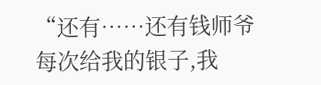“还有……还有钱师爷每次给我的银子,我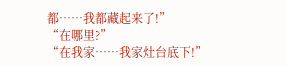都……我都藏起来了!”
“在哪里?”
“在我家……我家灶台底下!”